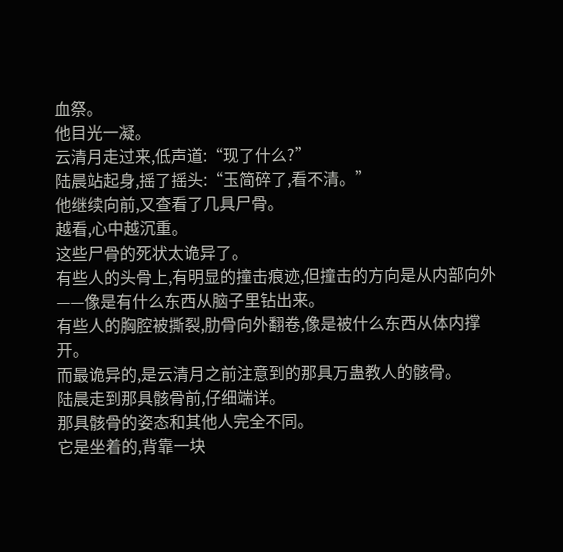血祭。
他目光一凝。
云清月走过来,低声道:“现了什么?”
陆晨站起身,摇了摇头:“玉简碎了,看不清。”
他继续向前,又查看了几具尸骨。
越看,心中越沉重。
这些尸骨的死状太诡异了。
有些人的头骨上,有明显的撞击痕迹,但撞击的方向是从内部向外——像是有什么东西从脑子里钻出来。
有些人的胸腔被撕裂,肋骨向外翻卷,像是被什么东西从体内撑开。
而最诡异的,是云清月之前注意到的那具万蛊教人的骸骨。
陆晨走到那具骸骨前,仔细端详。
那具骸骨的姿态和其他人完全不同。
它是坐着的,背靠一块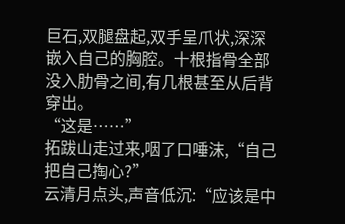巨石,双腿盘起,双手呈爪状,深深嵌入自己的胸腔。十根指骨全部没入肋骨之间,有几根甚至从后背穿出。
“这是……”
拓跋山走过来,咽了口唾沫,“自己把自己掏心?”
云清月点头,声音低沉:“应该是中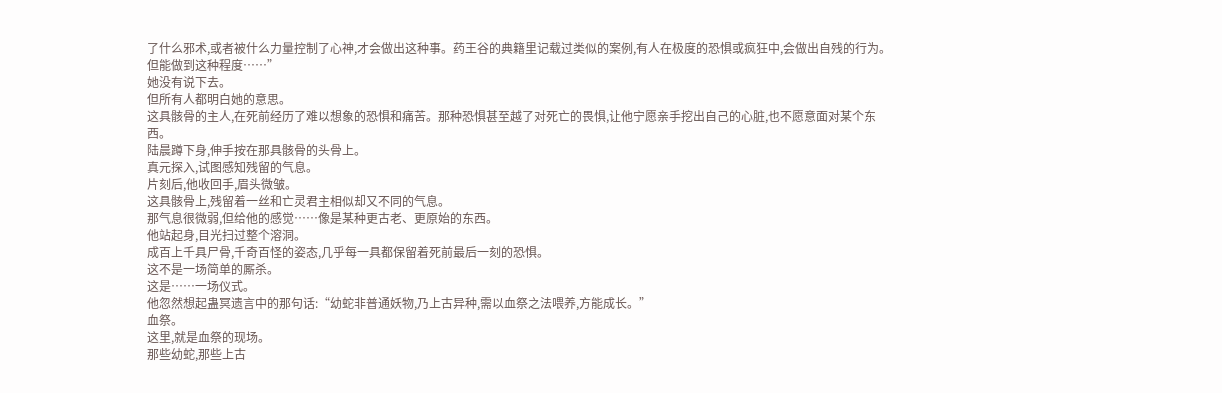了什么邪术,或者被什么力量控制了心神,才会做出这种事。药王谷的典籍里记载过类似的案例,有人在极度的恐惧或疯狂中,会做出自残的行为。但能做到这种程度……”
她没有说下去。
但所有人都明白她的意思。
这具骸骨的主人,在死前经历了难以想象的恐惧和痛苦。那种恐惧甚至越了对死亡的畏惧,让他宁愿亲手挖出自己的心脏,也不愿意面对某个东西。
陆晨蹲下身,伸手按在那具骸骨的头骨上。
真元探入,试图感知残留的气息。
片刻后,他收回手,眉头微皱。
这具骸骨上,残留着一丝和亡灵君主相似却又不同的气息。
那气息很微弱,但给他的感觉……像是某种更古老、更原始的东西。
他站起身,目光扫过整个溶洞。
成百上千具尸骨,千奇百怪的姿态,几乎每一具都保留着死前最后一刻的恐惧。
这不是一场简单的厮杀。
这是……一场仪式。
他忽然想起蛊冥遗言中的那句话:“幼蛇非普通妖物,乃上古异种,需以血祭之法喂养,方能成长。”
血祭。
这里,就是血祭的现场。
那些幼蛇,那些上古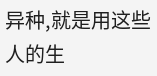异种,就是用这些人的生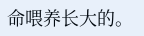命喂养长大的。